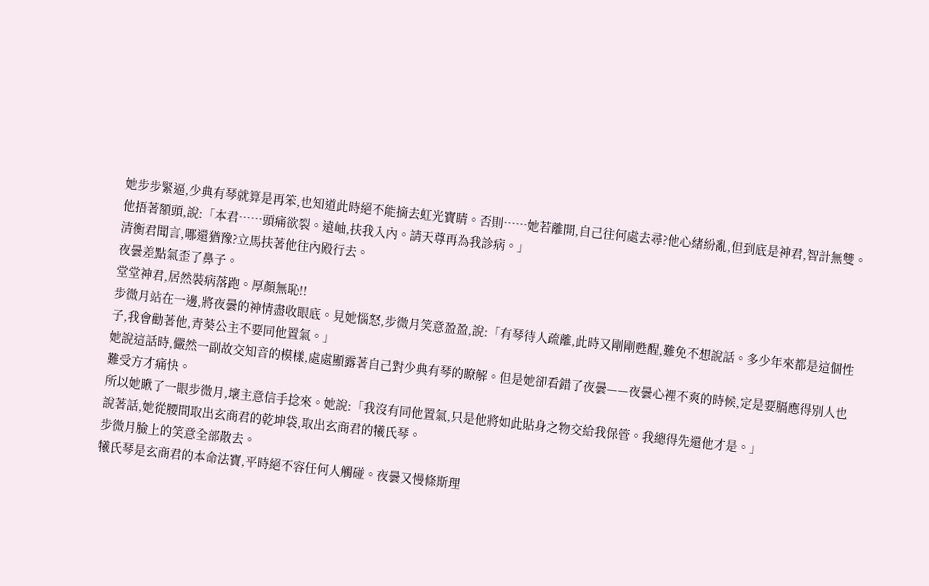她步步緊逼,少典有琴就算是再笨,也知道此時絕不能摘去虹光寶睛。否則……她若離開,自己往何處去尋?他心緒紛亂,但到底是神君,智計無雙。他捂著額頭,說:「本君……頭痛欲裂。遠岫,扶我入內。請天尊再為我診病。」
清衡君聞言,哪還猶豫?立馬扶著他往內殿行去。
夜曇差點氣歪了鼻子。
堂堂神君,居然裝病落跑。厚顏無恥!!
步微月站在一邊,將夜曇的神情盡收眼底。見她惱怒,步微月笑意盈盈,說:「有琴待人疏離,此時又剛剛甦醒,難免不想說話。多少年來都是這個性子,我會勸著他,青葵公主不要同他置氣。」
她說這話時,儼然一副故交知音的模樣,處處顯露著自己對少典有琴的瞭解。但是她卻看錯了夜曇——夜曇心裡不爽的時候,定是要膈應得別人也難受方才痛快。
所以她瞅了一眼步微月,壞主意信手捻來。她說:「我沒有同他置氣,只是他將如此貼身之物交給我保管。我總得先還他才是。」
說著話,她從腰間取出玄商君的乾坤袋,取出玄商君的犧氏琴。
步微月臉上的笑意全部散去。
犧氏琴是玄商君的本命法寶,平時絕不容任何人觸碰。夜曇又慢條斯理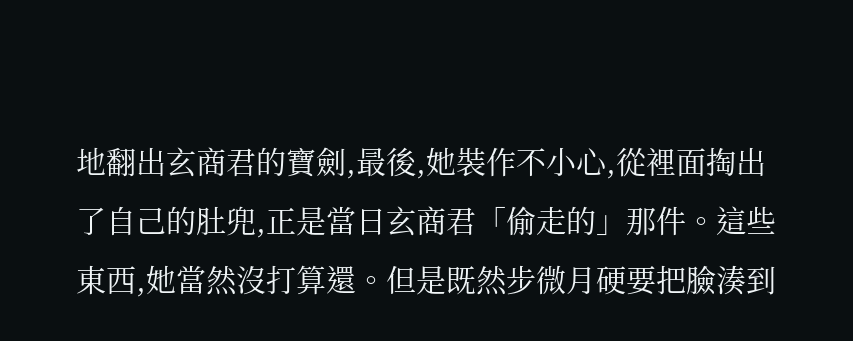地翻出玄商君的寶劍,最後,她裝作不小心,從裡面掏出了自己的肚兜,正是當日玄商君「偷走的」那件。這些東西,她當然沒打算還。但是既然步微月硬要把臉湊到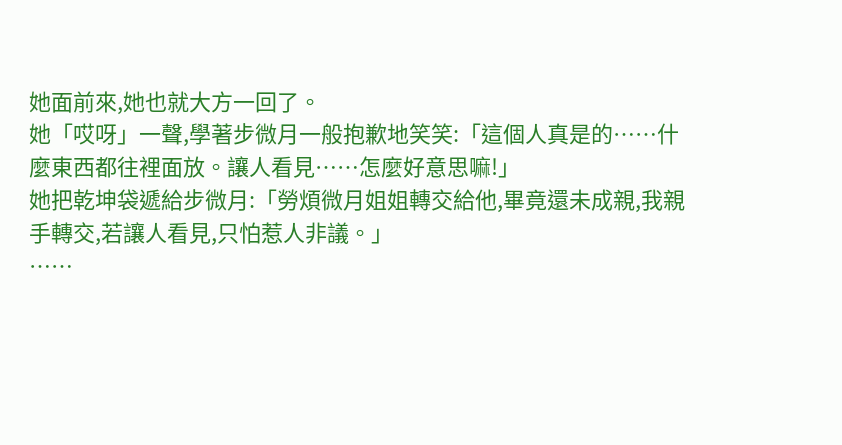她面前來,她也就大方一回了。
她「哎呀」一聲,學著步微月一般抱歉地笑笑:「這個人真是的……什麼東西都往裡面放。讓人看見……怎麼好意思嘛!」
她把乾坤袋遞給步微月:「勞煩微月姐姐轉交給他,畢竟還未成親,我親手轉交,若讓人看見,只怕惹人非議。」
……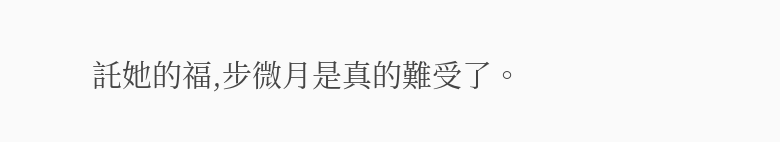託她的福,步微月是真的難受了。